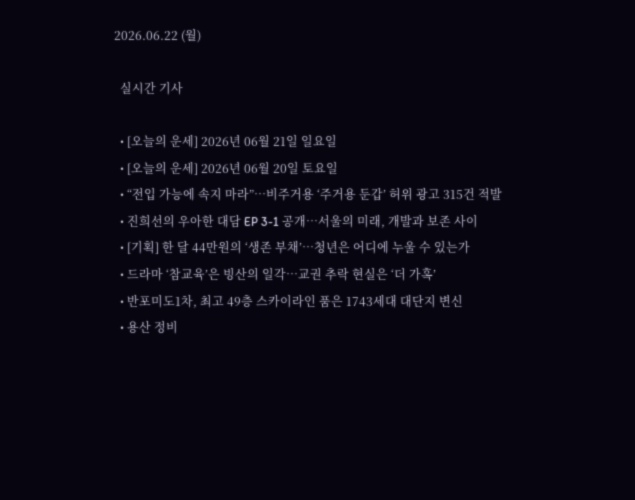2026.06.22 (월)

  실시간 기사

  • [오늘의 운세] 2026년 06월 21일 일요일
  • [오늘의 운세] 2026년 06월 20일 토요일
  • “전입 가능에 속지 마라”…비주거용 ‘주거용 둔갑’ 허위 광고 315건 적발
  • 진희선의 우아한 대담 EP 3-1 공개…서울의 미래, 개발과 보존 사이
  • [기획] 한 달 44만원의 ‘생존 부채’…청년은 어디에 누울 수 있는가
  • 드라마 ‘참교육’은 빙산의 일각…교권 추락 현실은 ‘더 가혹’
  • 반포미도1차, 최고 49층 스카이라인 품은 1743세대 대단지 변신
  • 용산 정비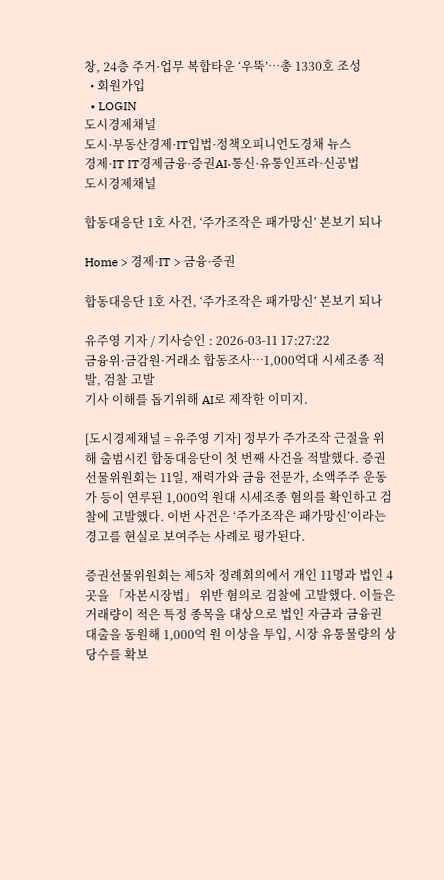창, 24층 주거·업무 복합타운 ‘우뚝’…총 1330호 조성
  • 회원가입
  • LOGIN
도시경제채널
도시·부동산경제·IT입법·정책오피니언도경채 뉴스
경제·IT IT경제금융·증권AI·통신·유통인프라·신공법
도시경제채널

합동대응단 1호 사건, ‘주가조작은 패가망신’ 본보기 되나

Home > 경제·IT > 금융·증권

합동대응단 1호 사건, ‘주가조작은 패가망신’ 본보기 되나

유주영 기자 / 기사승인 : 2026-03-11 17:27:22
금융위·금감원·거래소 합동조사…1,000억대 시세조종 적발, 검찰 고발
기사 이해를 돕기위해 AI로 제작한 이미지.

[도시경제채널 = 유주영 기자] 정부가 주가조작 근절을 위해 출범시킨 합동대응단이 첫 번째 사건을 적발했다. 증권선물위원회는 11일, 재력가와 금융 전문가, 소액주주 운동가 등이 연루된 1,000억 원대 시세조종 혐의를 확인하고 검찰에 고발했다. 이번 사건은 ‘주가조작은 패가망신’이라는 경고를 현실로 보여주는 사례로 평가된다.

증권선물위원회는 제5차 정례회의에서 개인 11명과 법인 4곳을 「자본시장법」 위반 혐의로 검찰에 고발했다. 이들은 거래량이 적은 특정 종목을 대상으로 법인 자금과 금융권 대출을 동원해 1,000억 원 이상을 투입, 시장 유통물량의 상당수를 확보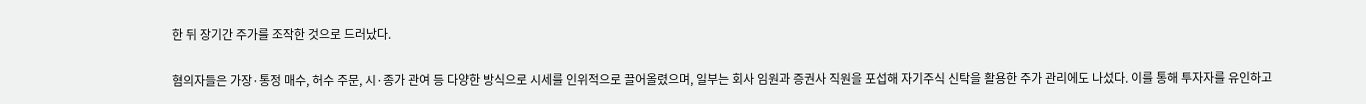한 뒤 장기간 주가를 조작한 것으로 드러났다.

혐의자들은 가장·통정 매수, 허수 주문, 시·종가 관여 등 다양한 방식으로 시세를 인위적으로 끌어올렸으며, 일부는 회사 임원과 증권사 직원을 포섭해 자기주식 신탁을 활용한 주가 관리에도 나섰다. 이를 통해 투자자를 유인하고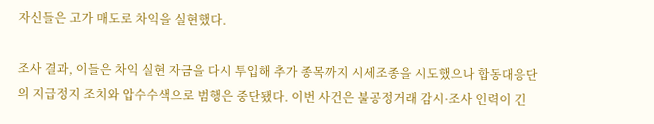자신들은 고가 매도로 차익을 실현했다.

조사 결과, 이들은 차익 실현 자금을 다시 투입해 추가 종목까지 시세조종을 시도했으나 합동대응단의 지급정지 조치와 압수수색으로 범행은 중단됐다. 이번 사건은 불공정거래 감시·조사 인력이 긴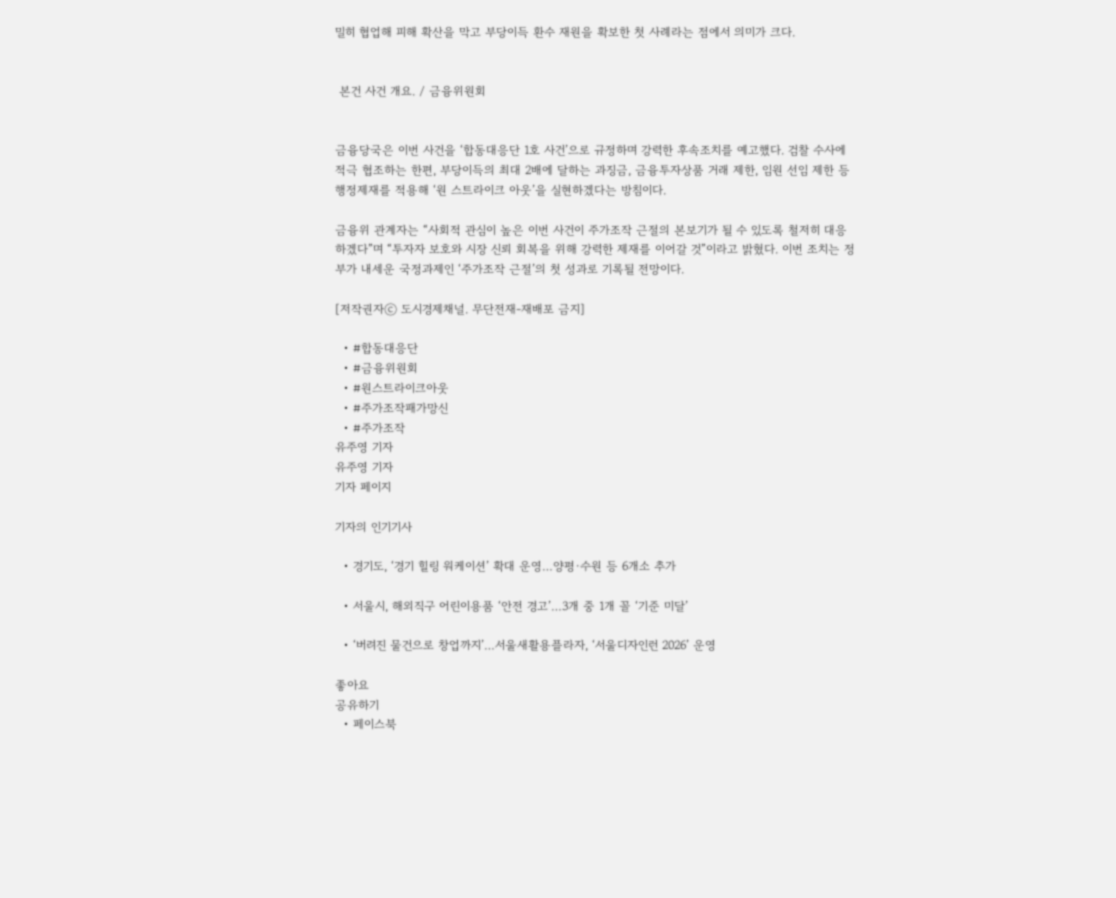밀히 협업해 피해 확산을 막고 부당이득 환수 재원을 확보한 첫 사례라는 점에서 의미가 크다.


 본건 사건 개요. / 금융위원회


금융당국은 이번 사건을 ‘합동대응단 1호 사건’으로 규정하며 강력한 후속조치를 예고했다. 검찰 수사에 적극 협조하는 한편, 부당이득의 최대 2배에 달하는 과징금, 금융투자상품 거래 제한, 임원 선임 제한 등 행정제재를 적용해 ‘원 스트라이크 아웃’을 실현하겠다는 방침이다.

금융위 관계자는 “사회적 관심이 높은 이번 사건이 주가조작 근절의 본보기가 될 수 있도록 철저히 대응하겠다”며 “투자자 보호와 시장 신뢰 회복을 위해 강력한 제재를 이어갈 것”이라고 밝혔다. 이번 조치는 정부가 내세운 국정과제인 ‘주가조작 근절’의 첫 성과로 기록될 전망이다.

[저작권자ⓒ 도시경제채널. 무단전재-재배포 금지]

  • #합동대응단
  • #금융위원회
  • #원스트라이크아웃
  • #주가조작패가망신
  • #주가조작
유주영 기자
유주영 기자
기자 페이지

기자의 인기기사

  • 경기도, ‘경기 힐링 워케이션’ 확대 운영…양평·수원 등 6개소 추가

  • 서울시, 해외직구 어린이용품 ‘안전 경고’…3개 중 1개 꼴 ‘기준 미달’

  • ‘버려진 물건으로 창업까지’…서울새활용플라자, ‘서울디자인런 2026’ 운영

좋아요
공유하기
  • 페이스북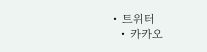• 트위터
  • 카카오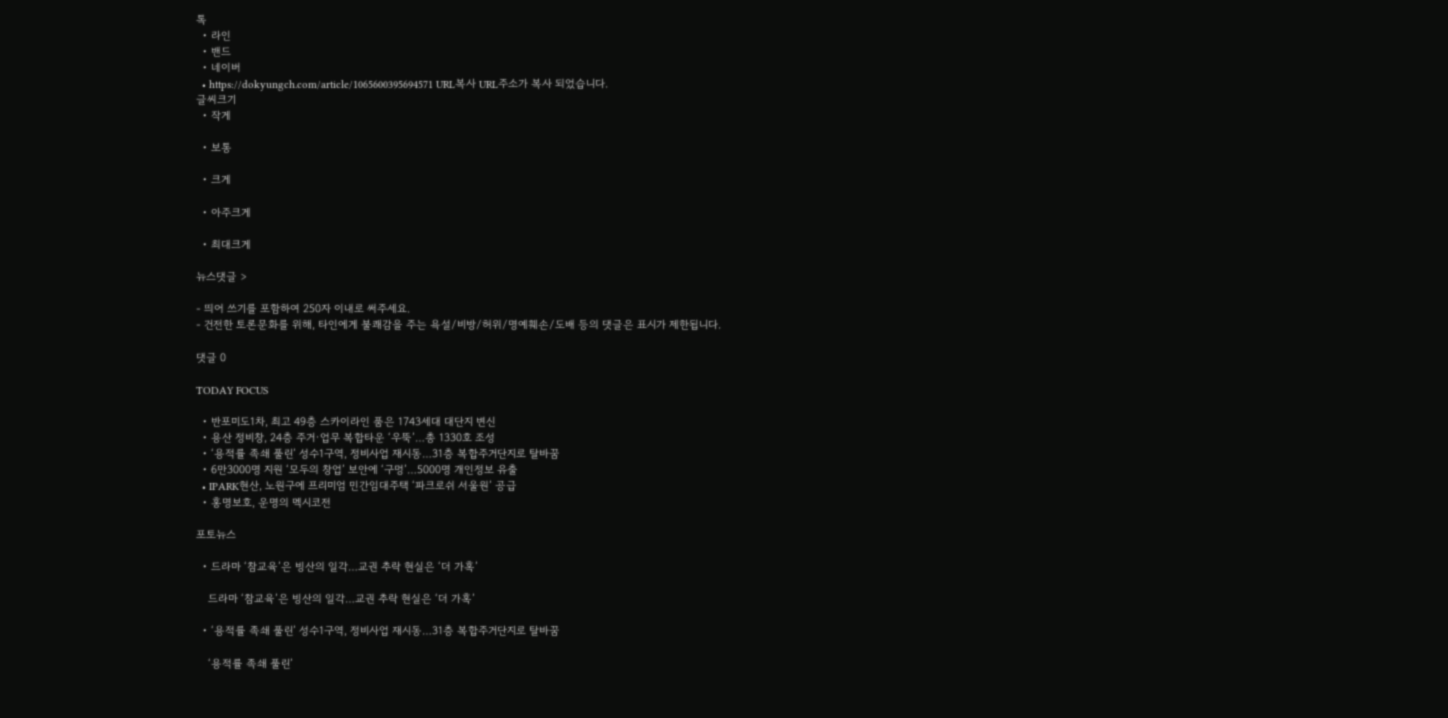톡
  • 라인
  • 밴드
  • 네이버
  • https://dokyungch.com/article/1065600395694571 URL복사 URL주소가 복사 되었습니다.
글씨크기
  • 작게

  • 보통

  • 크게

  • 아주크게

  • 최대크게

뉴스댓글 >

- 띄어 쓰기를 포함하여 250자 이내로 써주세요.
- 건전한 토론문화를 위해, 타인에게 불쾌감을 주는 욕설/비방/허위/명예훼손/도배 등의 댓글은 표시가 제한됩니다.

댓글 0

TODAY FOCUS

  • 반포미도1차, 최고 49층 스카이라인 품은 1743세대 대단지 변신
  • 용산 정비창, 24층 주거·업무 복합타운 ‘우뚝’…총 1330호 조성
  • ‘용적률 족쇄 풀린’ 성수1구역, 정비사업 재시동…31층 복합주거단지로 탈바꿈
  • 6만3000명 지원 ‘모두의 창업’ 보안에 ‘구멍’…5000명 개인정보 유출
  • IPARK현산, 노원구에 프리미엄 민간임대주택 ‘파크로쉬 서울원’ 공급
  • 홍명보호, 운명의 멕시코전

포토뉴스

  • 드라마 ‘참교육’은 빙산의 일각…교권 추락 현실은 ‘더 가혹’

    드라마 ‘참교육’은 빙산의 일각…교권 추락 현실은 ‘더 가혹’

  • ‘용적률 족쇄 풀린’ 성수1구역, 정비사업 재시동…31층 복합주거단지로 탈바꿈

    ‘용적률 족쇄 풀린’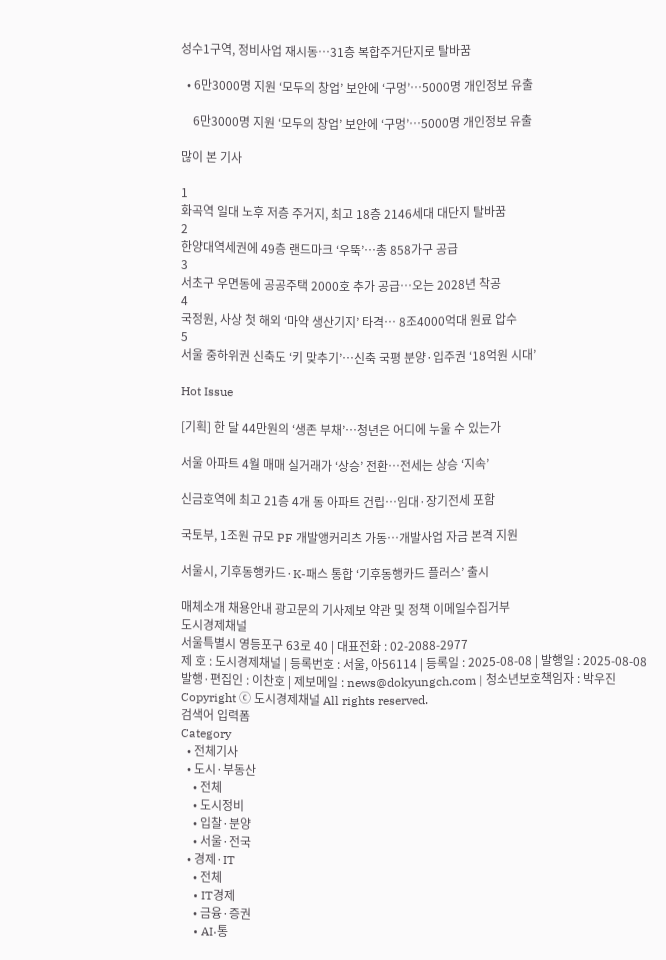성수1구역, 정비사업 재시동…31층 복합주거단지로 탈바꿈

  • 6만3000명 지원 ‘모두의 창업’ 보안에 ‘구멍’…5000명 개인정보 유출

    6만3000명 지원 ‘모두의 창업’ 보안에 ‘구멍’…5000명 개인정보 유출

많이 본 기사

1
화곡역 일대 노후 저층 주거지, 최고 18층 2146세대 대단지 탈바꿈
2
한양대역세권에 49층 랜드마크 ‘우뚝’…총 858가구 공급
3
서초구 우면동에 공공주택 2000호 추가 공급…오는 2028년 착공
4
국정원, 사상 첫 해외 ‘마약 생산기지’ 타격… 8조4000억대 원료 압수
5
서울 중하위권 신축도 ‘키 맞추기’…신축 국평 분양·입주권 ‘18억원 시대’

Hot Issue

[기획] 한 달 44만원의 ‘생존 부채’…청년은 어디에 누울 수 있는가

서울 아파트 4월 매매 실거래가 ‘상승’ 전환…전세는 상승 ‘지속’

신금호역에 최고 21층 4개 동 아파트 건립…임대·장기전세 포함

국토부, 1조원 규모 PF 개발앵커리츠 가동…개발사업 자금 본격 지원

서울시, 기후동행카드·K-패스 통합 ‘기후동행카드 플러스’ 출시

매체소개 채용안내 광고문의 기사제보 약관 및 정책 이메일수집거부
도시경제채널
서울특별시 영등포구 63로 40 | 대표전화 : 02-2088-2977
제 호 : 도시경제채널 | 등록번호 : 서울, 아56114 | 등록일 : 2025-08-08 | 발행일 : 2025-08-08
발행·편집인 : 이찬호 | 제보메일 : news@dokyungch.com | 청소년보호책임자 : 박우진
Copyright ⓒ 도시경제채널 All rights reserved.
검색어 입력폼
Category
  • 전체기사
  • 도시·부동산
    • 전체
    • 도시정비
    • 입찰·분양
    • 서울·전국
  • 경제·IT
    • 전체
    • IT경제
    • 금융·증권
    • AI·통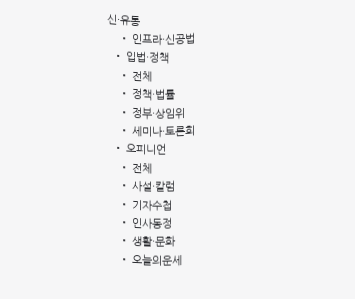신·유통
    • 인프라·신공법
  • 입법·정책
    • 전체
    • 정책·법률
    • 정부·상임위
    • 세미나·토론회
  • 오피니언
    • 전체
    • 사설·칼럼
    • 기자수첩
    • 인사동정
    • 생활·문화
    • 오늘의운세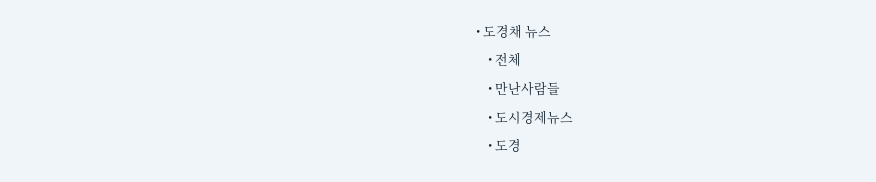• 도경채 뉴스
    • 전체
    • 만난사람들
    • 도시경제뉴스
    • 도경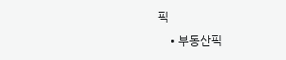픽
    • 부동산픽